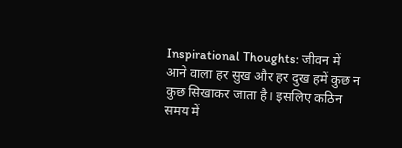Inspirational Thoughts: जीवन में आने वाला हर सुख और हर दुख हमें कुछ न कुछ सिखाकर जाता है। इसलिए कठिन समय में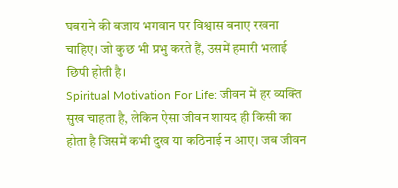घबराने की बजाय भगवान पर विश्वास बनाए रखना चाहिए। जो कुछ भी प्रभु करते हैं, उसमें हमारी भलाई छिपी होती है।
Spiritual Motivation For Life: जीवन में हर व्यक्ति सुख चाहता है, लेकिन ऐसा जीवन शायद ही किसी का होता है जिसमें कभी दुख या कठिनाई न आए। जब जीवन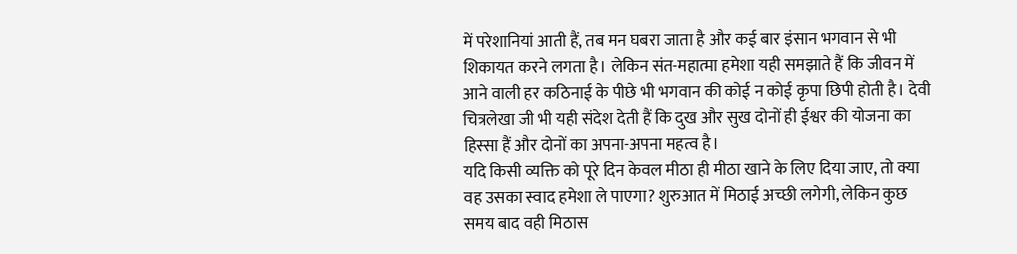में परेशानियां आती हैं, तब मन घबरा जाता है और कई बार इंसान भगवान से भी शिकायत करने लगता है। लेकिन संत-महात्मा हमेशा यही समझाते हैं कि जीवन में आने वाली हर कठिनाई के पीछे भी भगवान की कोई न कोई कृपा छिपी होती है। देवी चित्रलेखा जी भी यही संदेश देती हैं कि दुख और सुख दोनों ही ईश्वर की योजना का हिस्सा हैं और दोनों का अपना-अपना महत्व है।
यदि किसी व्यक्ति को पूरे दिन केवल मीठा ही मीठा खाने के लिए दिया जाए, तो क्या वह उसका स्वाद हमेशा ले पाएगा? शुरुआत में मिठाई अच्छी लगेगी, लेकिन कुछ समय बाद वही मिठास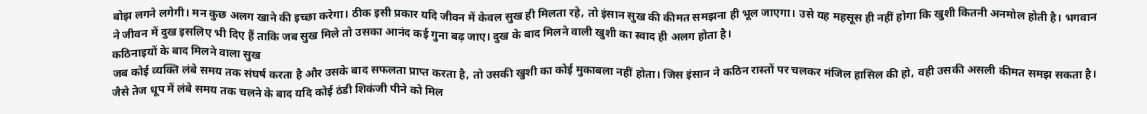बोझ लगने लगेगी। मन कुछ अलग खाने की इच्छा करेगा। ठीक इसी प्रकार यदि जीवन में केवल सुख ही मिलता रहे, तो इंसान सुख की कीमत समझना ही भूल जाएगा। उसे यह महसूस ही नहीं होगा कि खुशी कितनी अनमोल होती है। भगवान ने जीवन में दुख इसलिए भी दिए हैं ताकि जब सुख मिले तो उसका आनंद कई गुना बढ़ जाए। दुख के बाद मिलने वाली खुशी का स्वाद ही अलग होता है।
कठिनाइयों के बाद मिलने वाला सुख
जब कोई व्यक्ति लंबे समय तक संघर्ष करता है और उसके बाद सफलता प्राप्त करता है, तो उसकी खुशी का कोई मुकाबला नहीं होता। जिस इंसान ने कठिन रास्तों पर चलकर मंजिल हासिल की हो, वही उसकी असली कीमत समझ सकता है। जैसे तेज धूप में लंबे समय तक चलने के बाद यदि कोई ठंडी शिकंजी पीने को मिल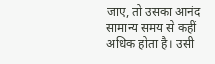जाए, तो उसका आनंद सामान्य समय से कहीं अधिक होता है। उसी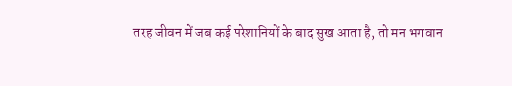तरह जीवन में जब कई परेशानियों के बाद सुख आता है, तो मन भगवान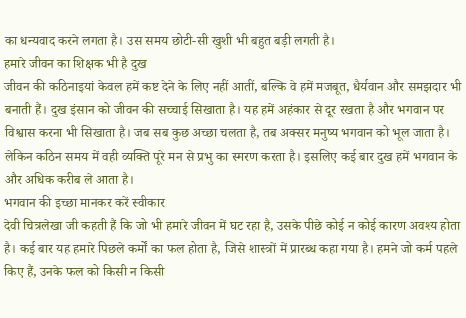का धन्यवाद करने लगता है। उस समय छोटी-सी खुशी भी बहुत बड़ी लगती है।
हमारे जीवन का शिक्षक भी है दुख
जीवन की कठिनाइयां केवल हमें कष्ट देने के लिए नहीं आतीं, बल्कि वे हमें मजबूत, धैर्यवान और समझदार भी बनाती हैं। दुख इंसान को जीवन की सच्चाई सिखाता है। यह हमें अहंकार से दूर रखता है और भगवान पर विश्वास करना भी सिखाता है। जब सब कुछ अच्छा चलता है, तब अक्सर मनुष्य भगवान को भूल जाता है। लेकिन कठिन समय में वही व्यक्ति पूरे मन से प्रभु का स्मरण करता है। इसलिए कई बार दुख हमें भगवान के और अधिक करीब ले आता है।
भगवान की इच्छा मानकर करें स्वीकार
देवी चित्रलेखा जी कहती हैं कि जो भी हमारे जीवन में घट रहा है, उसके पीछे कोई न कोई कारण अवश्य होता है। कई बार यह हमारे पिछले कर्मों का फल होता है, जिसे शास्त्रों में प्रारब्ध कहा गया है। हमने जो कर्म पहले किए हैं, उनके फल को किसी न किसी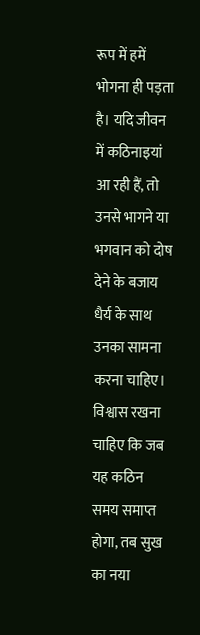रूप में हमें भोगना ही पड़ता है। यदि जीवन में कठिनाइयां आ रही हैं, तो उनसे भागने या भगवान को दोष देने के बजाय धैर्य के साथ उनका सामना करना चाहिए। विश्वास रखना चाहिए कि जब यह कठिन समय समाप्त होगा, तब सुख का नया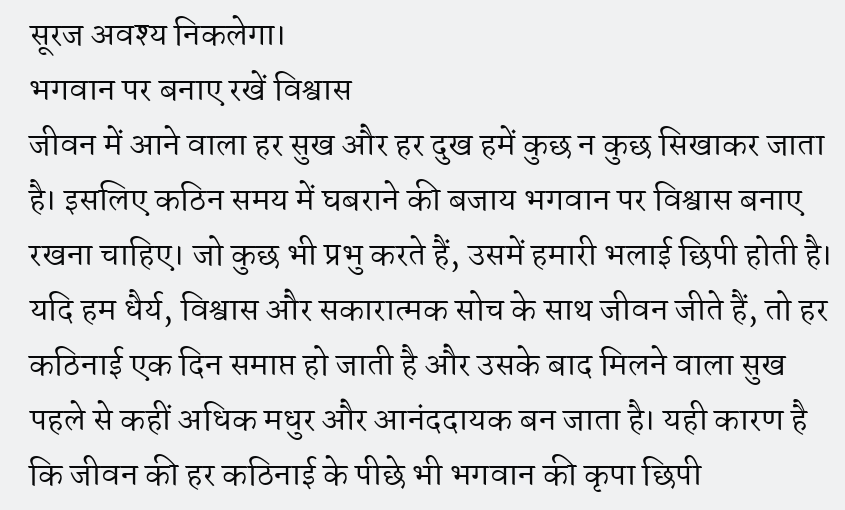सूरज अवश्य निकलेगा।
भगवान पर बनाए रखें विश्वास
जीवन में आने वाला हर सुख और हर दुख हमें कुछ न कुछ सिखाकर जाता है। इसलिए कठिन समय में घबराने की बजाय भगवान पर विश्वास बनाए रखना चाहिए। जो कुछ भी प्रभु करते हैं, उसमें हमारी भलाई छिपी होती है। यदि हम धैर्य, विश्वास और सकारात्मक सोच के साथ जीवन जीते हैं, तो हर कठिनाई एक दिन समाप्त हो जाती है और उसके बाद मिलने वाला सुख पहले से कहीं अधिक मधुर और आनंददायक बन जाता है। यही कारण है कि जीवन की हर कठिनाई के पीछे भी भगवान की कृपा छिपी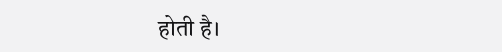होती है।